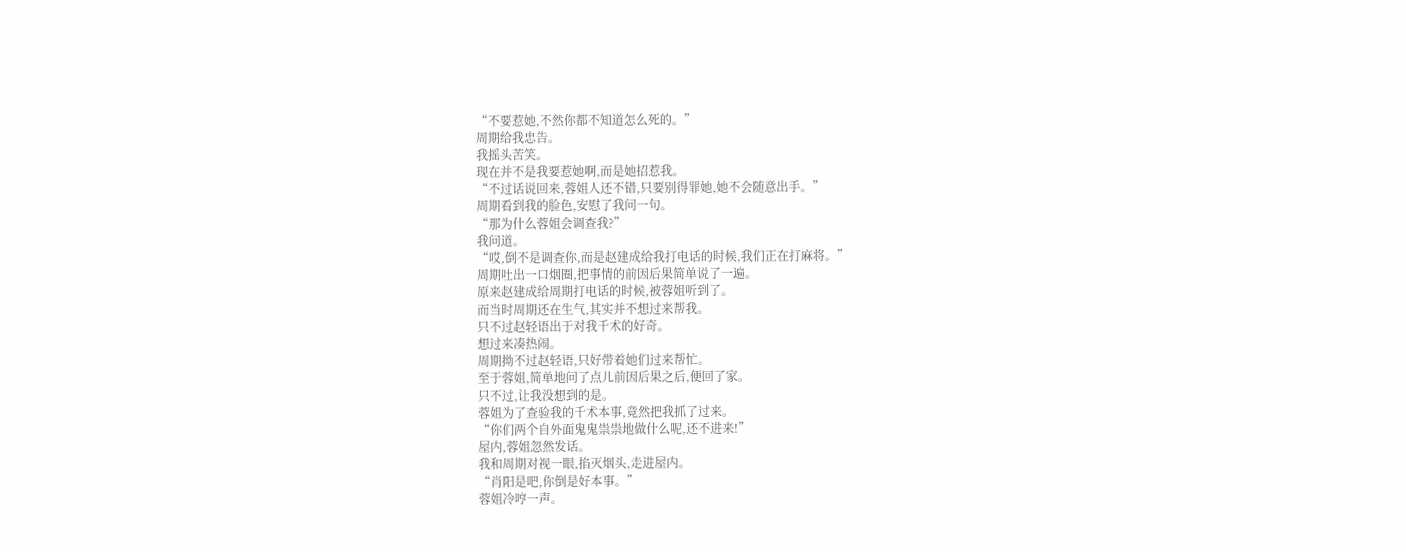“不要惹她,不然你都不知道怎么死的。”
周期给我忠告。
我摇头苦笑。
现在并不是我要惹她啊,而是她招惹我。
“不过话说回来,蓉姐人还不错,只要别得罪她,她不会随意出手。”
周期看到我的脸色,安慰了我问一句。
“那为什么蓉姐会调查我?”
我问道。
“哎,倒不是调查你,而是赵建成给我打电话的时候,我们正在打麻将。”
周期吐出一口烟圈,把事情的前因后果简单说了一遍。
原来赵建成给周期打电话的时候,被蓉姐听到了。
而当时周期还在生气,其实并不想过来帮我。
只不过赵轻语出于对我千术的好奇。
想过来凑热闹。
周期拗不过赵轻语,只好带着她们过来帮忙。
至于蓉姐,简单地问了点儿前因后果之后,便回了家。
只不过,让我没想到的是。
蓉姐为了查验我的千术本事,竟然把我抓了过来。
“你们两个自外面鬼鬼祟祟地做什么呢,还不进来!”
屋内,蓉姐忽然发话。
我和周期对视一眼,掐灭烟头,走进屋内。
“肖阳是吧,你倒是好本事。”
蓉姐冷哼一声。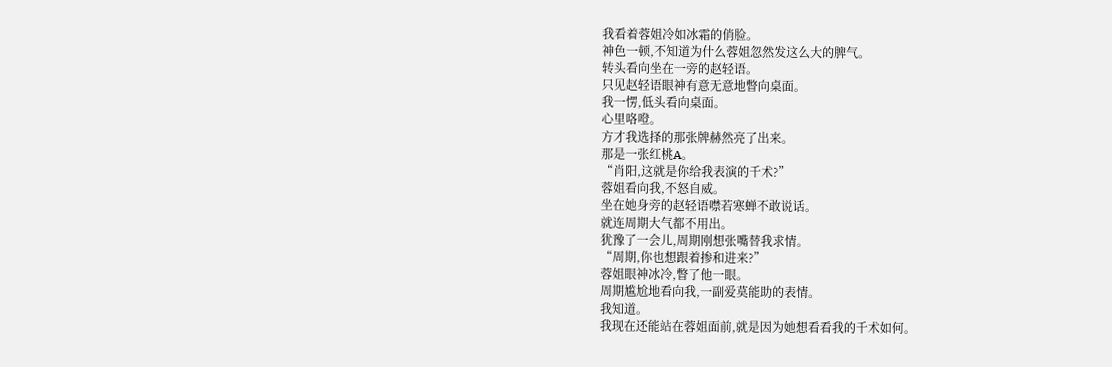我看着蓉姐冷如冰霜的俏脸。
神色一顿,不知道为什么蓉姐忽然发这么大的脾气。
转头看向坐在一旁的赵轻语。
只见赵轻语眼神有意无意地瞥向桌面。
我一愣,低头看向桌面。
心里咯噔。
方才我选择的那张牌赫然亮了出来。
那是一张红桃A。
“肖阳,这就是你给我表演的千术?”
蓉姐看向我,不怒自威。
坐在她身旁的赵轻语噤若寒蝉不敢说话。
就连周期大气都不用出。
犹豫了一会儿,周期刚想张嘴替我求情。
“周期,你也想跟着掺和进来?”
蓉姐眼神冰冷,瞥了他一眼。
周期尴尬地看向我,一副爱莫能助的表情。
我知道。
我现在还能站在蓉姐面前,就是因为她想看看我的千术如何。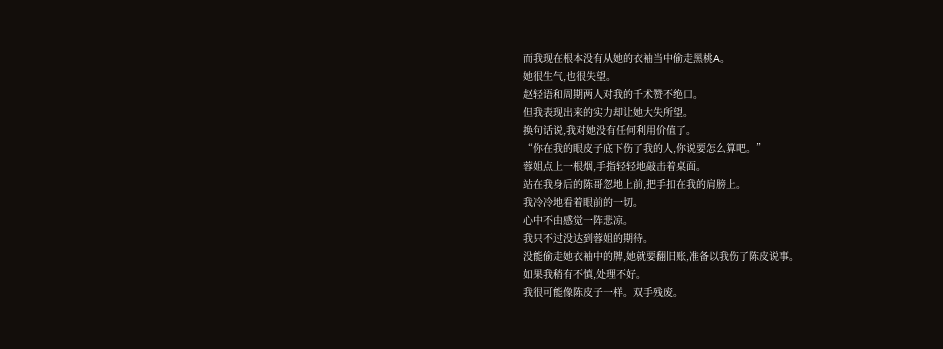而我现在根本没有从她的衣袖当中偷走黑桃A。
她很生气,也很失望。
赵轻语和周期两人对我的千术赞不绝口。
但我表现出来的实力却让她大失所望。
换句话说,我对她没有任何利用价值了。
“你在我的眼皮子底下伤了我的人,你说要怎么算吧。”
蓉姐点上一根烟,手指轻轻地敲击着桌面。
站在我身后的陈哥忽地上前,把手扣在我的肩膀上。
我冷冷地看着眼前的一切。
心中不由感觉一阵悲凉。
我只不过没达到蓉姐的期待。
没能偷走她衣袖中的牌,她就要翻旧账,准备以我伤了陈皮说事。
如果我稍有不慎,处理不好。
我很可能像陈皮子一样。双手残废。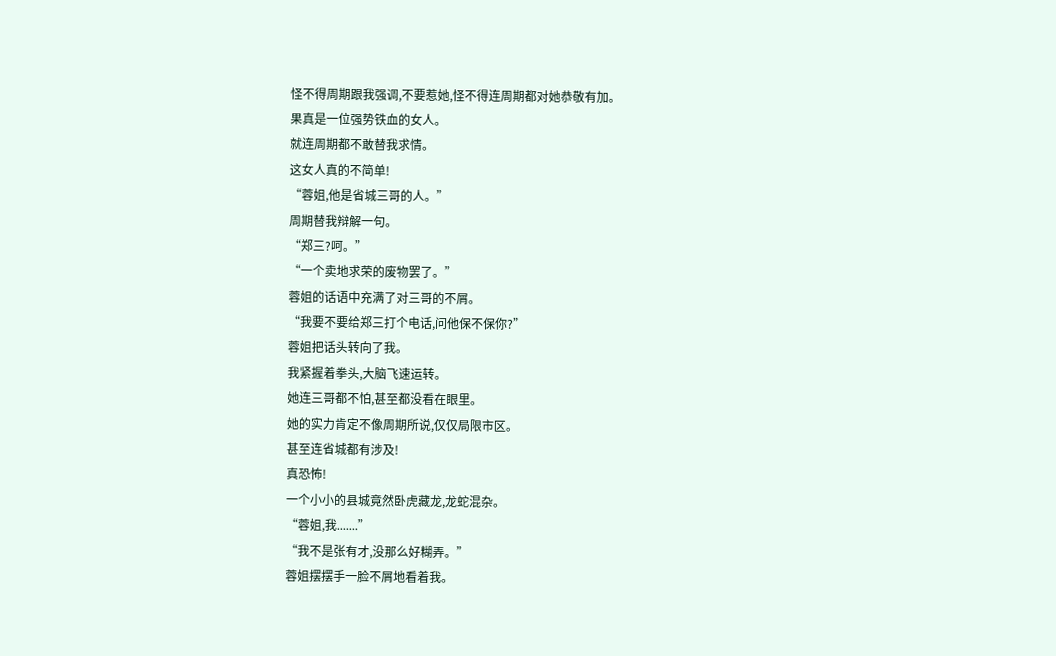怪不得周期跟我强调,不要惹她,怪不得连周期都对她恭敬有加。
果真是一位强势铁血的女人。
就连周期都不敢替我求情。
这女人真的不简单!
“蓉姐,他是省城三哥的人。”
周期替我辩解一句。
“郑三?呵。”
“一个卖地求荣的废物罢了。”
蓉姐的话语中充满了对三哥的不屑。
“我要不要给郑三打个电话,问他保不保你?”
蓉姐把话头转向了我。
我紧握着拳头,大脑飞速运转。
她连三哥都不怕,甚至都没看在眼里。
她的实力肯定不像周期所说,仅仅局限市区。
甚至连省城都有涉及!
真恐怖!
一个小小的县城竟然卧虎藏龙,龙蛇混杂。
“蓉姐,我.......”
“我不是张有才,没那么好糊弄。”
蓉姐摆摆手一脸不屑地看着我。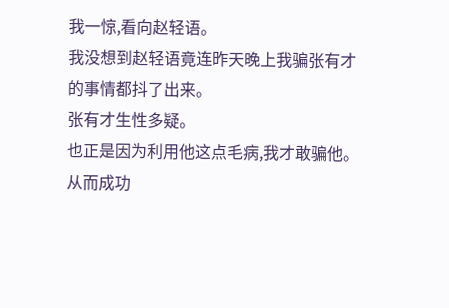我一惊,看向赵轻语。
我没想到赵轻语竟连昨天晚上我骗张有才的事情都抖了出来。
张有才生性多疑。
也正是因为利用他这点毛病,我才敢骗他。从而成功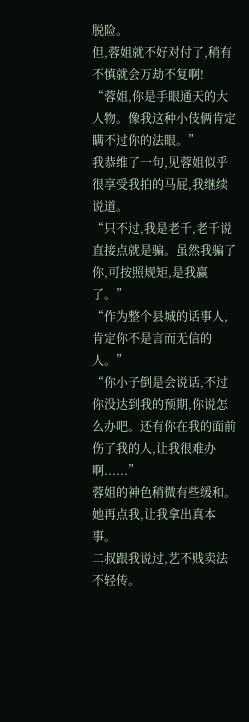脱险。
但,蓉姐就不好对付了,稍有不慎就会万劫不复啊!
“蓉姐,你是手眼通天的大人物。像我这种小伎俩肯定瞒不过你的法眼。”
我恭维了一句,见蓉姐似乎很享受我拍的马屁,我继续说道。
“只不过,我是老千,老千说直接点就是骗。虽然我骗了你,可按照规矩,是我赢了。”
“作为整个县城的话事人,肯定你不是言而无信的人。”
“你小子倒是会说话,不过你没达到我的预期,你说怎么办吧。还有你在我的面前伤了我的人,让我很难办啊......”
蓉姐的神色稍微有些缓和。
她再点我,让我拿出真本事。
二叔跟我说过,艺不贱卖法不轻传。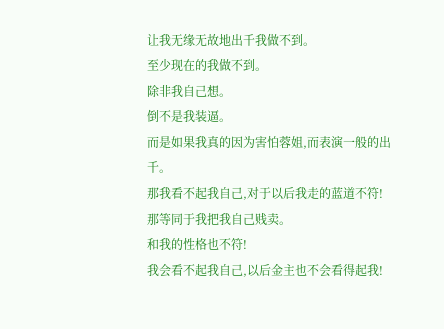让我无缘无故地出千我做不到。
至少现在的我做不到。
除非我自己想。
倒不是我装逼。
而是如果我真的因为害怕蓉姐,而表演一般的出千。
那我看不起我自己,对于以后我走的蓝道不符!
那等同于我把我自己贱卖。
和我的性格也不符!
我会看不起我自己,以后金主也不会看得起我!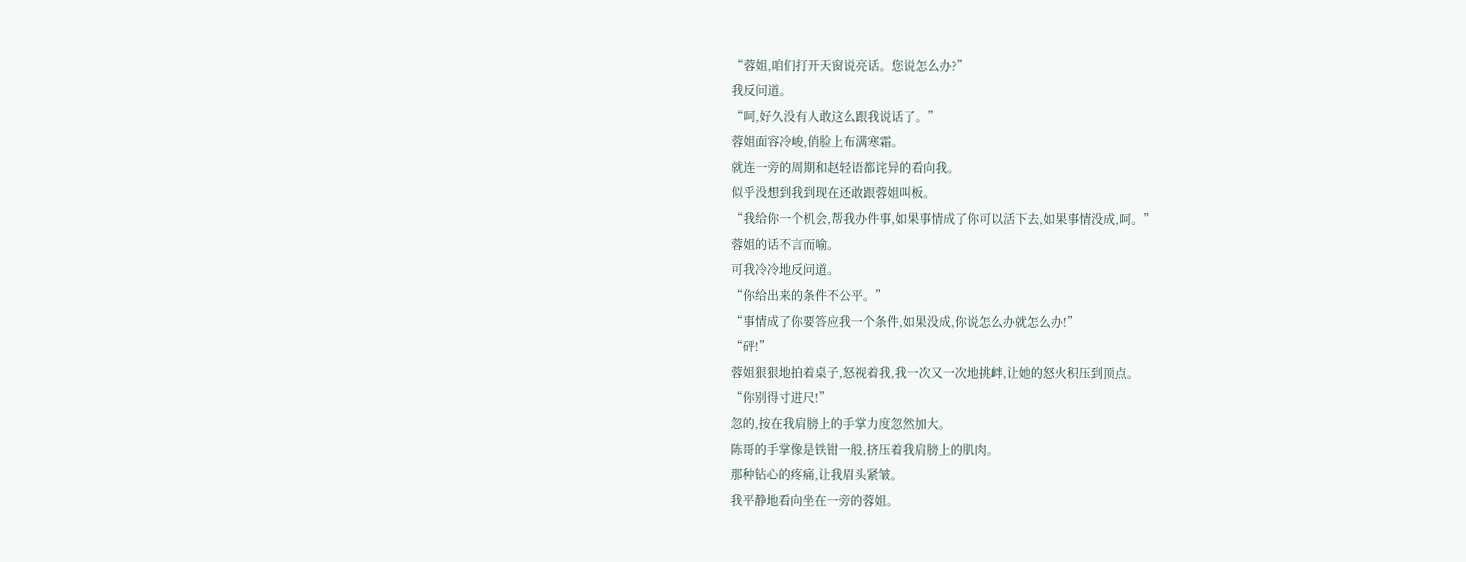“蓉姐,咱们打开天窗说亮话。您说怎么办?”
我反问道。
“呵,好久没有人敢这么跟我说话了。”
蓉姐面容冷峻,俏脸上布满寒霜。
就连一旁的周期和赵轻语都诧异的看向我。
似乎没想到我到现在还敢跟蓉姐叫板。
“我给你一个机会,帮我办件事,如果事情成了你可以活下去,如果事情没成,呵。”
蓉姐的话不言而喻。
可我冷冷地反问道。
“你给出来的条件不公平。”
“事情成了你要答应我一个条件,如果没成,你说怎么办就怎么办!”
“砰!”
蓉姐狠狠地拍着桌子,怒视着我,我一次又一次地挑衅,让她的怒火积压到顶点。
“你别得寸进尺!”
忽的,按在我肩膀上的手掌力度忽然加大。
陈哥的手掌像是铁钳一般,挤压着我肩膀上的肌肉。
那种钻心的疼痛,让我眉头紧皱。
我平静地看向坐在一旁的蓉姐。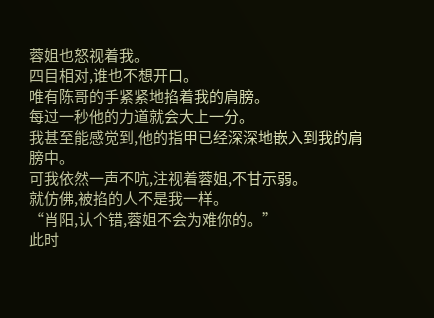蓉姐也怒视着我。
四目相对,谁也不想开口。
唯有陈哥的手紧紧地掐着我的肩膀。
每过一秒他的力道就会大上一分。
我甚至能感觉到,他的指甲已经深深地嵌入到我的肩膀中。
可我依然一声不吭,注视着蓉姐,不甘示弱。
就仿佛,被掐的人不是我一样。
“肖阳,认个错,蓉姐不会为难你的。”
此时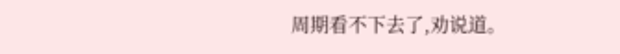周期看不下去了,劝说道。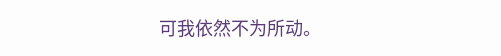可我依然不为所动。